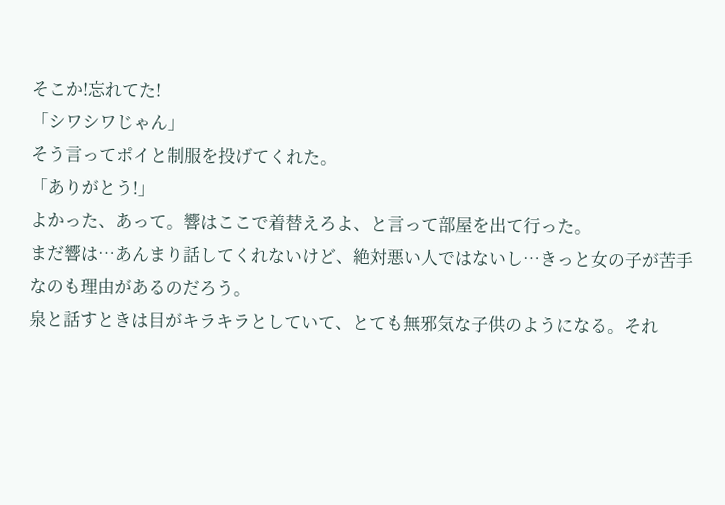そこか!忘れてた!
「シワシワじゃん」
そう言ってポイと制服を投げてくれた。
「ありがとう!」
よかった、あって。響はここで着替えろよ、と言って部屋を出て行った。
まだ響は…あんまり話してくれないけど、絶対悪い人ではないし…きっと女の子が苦手なのも理由があるのだろう。
泉と話すときは目がキラキラとしていて、とても無邪気な子供のようになる。それ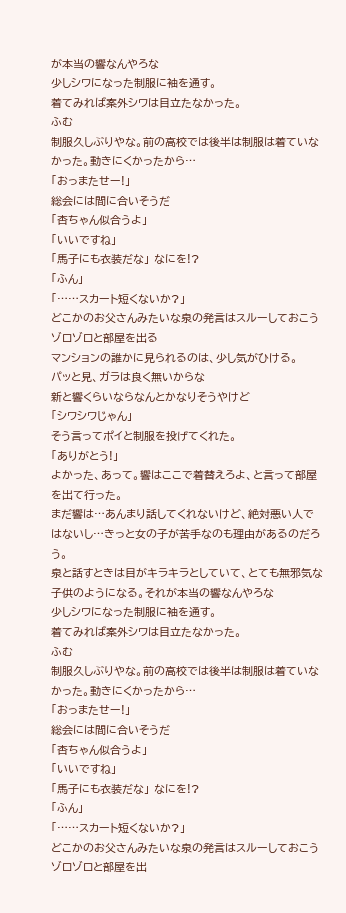が本当の響なんやろな
少しシワになった制服に袖を通す。
着てみれば案外シワは目立たなかった。
ふむ
制服久しぶりやな。前の高校では後半は制服は着ていなかった。動きにくかったから…
「おっまたせー!」
総会には間に合いそうだ
「杏ちゃん似合うよ」
「いいですね」
「馬子にも衣装だな」 なにを!?
「ふん」
「……スカート短くないか?」
どこかのお父さんみたいな泉の発言はスルーしておこう
ゾロゾロと部屋を出る
マンションの誰かに見られるのは、少し気がひける。
パッと見、ガラは良く無いからな
新と響くらいならなんとかなりそうやけど
「シワシワじゃん」
そう言ってポイと制服を投げてくれた。
「ありがとう!」
よかった、あって。響はここで着替えろよ、と言って部屋を出て行った。
まだ響は…あんまり話してくれないけど、絶対悪い人ではないし…きっと女の子が苦手なのも理由があるのだろう。
泉と話すときは目がキラキラとしていて、とても無邪気な子供のようになる。それが本当の響なんやろな
少しシワになった制服に袖を通す。
着てみれば案外シワは目立たなかった。
ふむ
制服久しぶりやな。前の高校では後半は制服は着ていなかった。動きにくかったから…
「おっまたせー!」
総会には間に合いそうだ
「杏ちゃん似合うよ」
「いいですね」
「馬子にも衣装だな」 なにを!?
「ふん」
「……スカート短くないか?」
どこかのお父さんみたいな泉の発言はスルーしておこう
ゾロゾロと部屋を出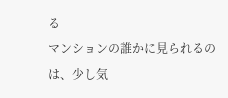る
マンションの誰かに見られるのは、少し気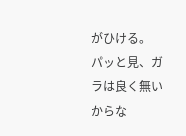がひける。
パッと見、ガラは良く無いからな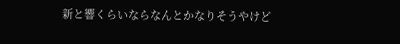新と響くらいならなんとかなりそうやけど